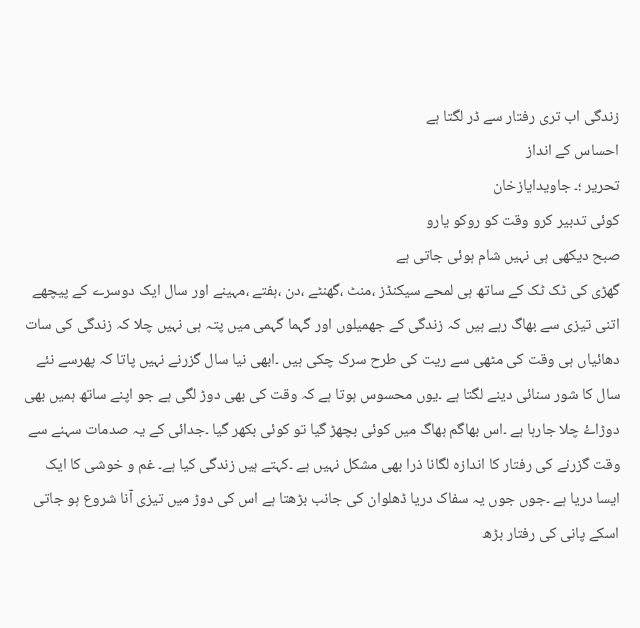زندگی اب تری رفتار سے ڈر لگتا ہے
احساس کے انداز
تحریر ؛۔ جاویدایازخان
کوئی تدبیر کرو وقت کو روکو یارو
صبح دیکھی ہی نہیں شام ہوئی جاتی ہے
گھڑی کی ٹک ٹک کے ساتھ ہی لمحے سیکنڈز ،منٹ ،گھنٹے ،دن ،ہفتے ،مہینے اور سال ایک دوسرے کے پیچھے اتنی تیزی سے بھاگ رہے ہیں کہ زندگی کے جھمیلوں اور گہما گہمی میں پتہ ہی نہیں چلا کہ زندگی کی سات دھائیاں ہی وقت کی مٹھی سے ریت کی طرح سرک چکی ہیں ۔ابھی نیا سال گزرنے نہیں پاتا کہ پھرسے نئے سال کا شور سنائی دینے لگتا ہے ۔یوں محسوس ہوتا ہے کہ وقت کی بھی دوڑ لگی ہے جو اپنے ساتھ ہمیں بھی دوڑاۓ چلا جارہا ہے ۔اس بھاگم بھاگ میں کوئی بچھڑ گیا تو کوئی بکھر گیا ۔جدائی کے یہ صدمات سہنے سے وقت گزرنے کی رفتار کا اندازہ لگانا ذرا بھی مشکل نہیں ہے ۔کہتے ہیں زندگی کیا ہے۔ غم و خوشی کا ایک ایسا دریا ہے ۔جوں جوں یہ سفاک دریا ڈھلوان کی جانب بڑھتا ہے اس کی دوڑ میں تیزی آنا شروع ہو جاتی اسکے پانی کی رفتار بڑھ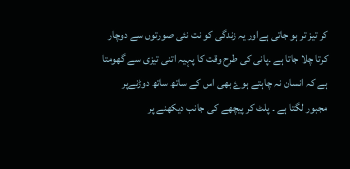کر تیز تر ہو جاتی ہےاور یہ زندگی کو نت نئی صورتوں سے دوچار کرتا چلا جاتا ہے ۔پانی کی طرح وقت کا پہیہ اتنی تیزی سے گھومتا ہے کہ انسان نہ چاہتے ہوۓ بھی اس کے ساتھ ساتھ دوڑنےپر مجبور لگتا ہے ۔ پلٹ کر پیچھے کی جانب دیکھنے پر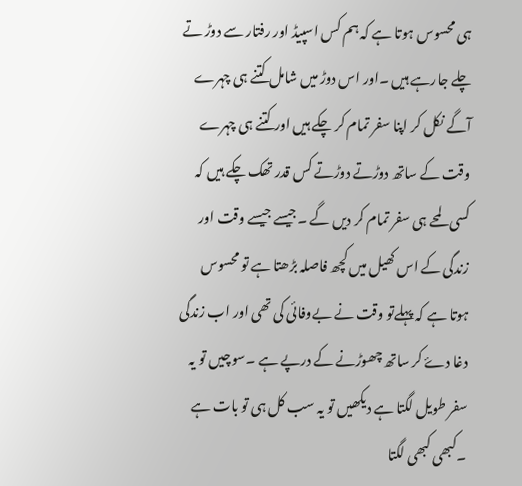ہی محسوس ہوتا ہے کہ ہم کس اسپیڈ اور رفتار سے دوڑ تے چلے جارہے ہیں ۔اور اس دوڑ میں شامل کتنے ہی چہرے آگے نکل کر اپنا سفر تمام کر چکے ہیں اور کتنے ہی چہرے وقت کے ساتھ دوڑتے دوڑتے کس قدر تھک چکے ہیں کہ کسی لمحے ہی سفر تمام کر دیں گے ۔جیسے جیسے وقت اور زندگی کے اس کھیل میں کچھ فاصلہ بڑھتا ہے تو محسوس ہوتا ہے کہ پہلےتو وقت نے بےوفائی کی تھی اور اب زندگی دغا دۓ کر ساتھ چھوڑنے کے درپے ہے ۔سوچیں تو یہ سفر طویل لگتا ہے دیکھیں تو یہ سب کل ہی تو بات ہے ۔کبھی کبھی لگتا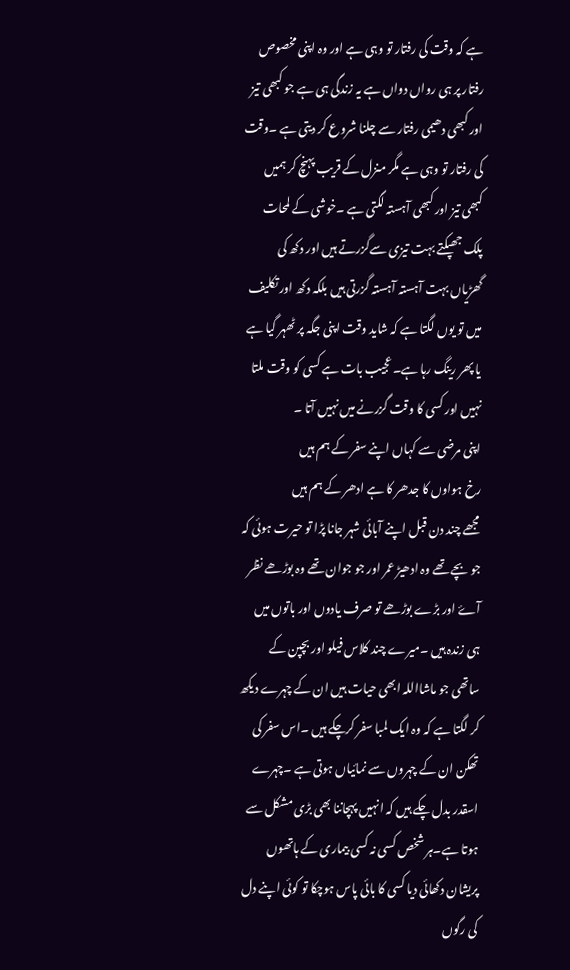ہے کہ وقت کی رفتار تو وہی ہے اور وہ اپنی مخصوص رفتار پر ہی رواں دواں ہے یہ زندگی ہی ہے جو کبھی تیز اور کبھی دھیمی رفتار سے چلنا شروع کر دیتی ہے ۔وقت کی رفتار تو وہی ہے مگر منزل کے قریب پہنچ کر ہمیں کبھی تیز اور کبھی آہستہ لگتی ہے ۔خوشی کے لمحات پلک جھپکتے بہت تیزی سےگزرتے ہیں اور دکھ کی گھڑیاں بہت آہستہ آہستہ گزرتی ہیں بلکہ دکھ اور تکلیف میں تو یوں لگتا ہے کہ شاید وقت اپنی جگہ پر ٹھہر گیا ہے یا پھر رینگ رہا ہے۔عجیب بات ہے کسی کو وقت ملتا نہیں اور کسی کا وقت گزرنے میں نہیں آتا ۔
اپنی مرضی سے کہاں اپنے سفر کے ہم ہیں
رخ ہواوں کا جدھر کا ہے ادھر کے ہم ہیں
مجھے چند دن قبل اپنے آبائی شہر جانا پڑا تو حیرت ہوئی کہ جو بچے تھے وہ ادھیڑ عمر اور جو جوان تھے وہ بوڑھے نظر آۓ اور بڑے بوڑھے تو صرف یادوں اور باتوں میں ہی زندہ ہیں ۔میرے چند کلاس فیلو اور بچپن کے ساتھی جو ماشااللہ ابھی حیات ہیں ان کے چہرے دیکھ کر لگتا ہے کہ وہ ایک لمبا سفر کرچکے ہیں ۔اس سفر کی تھکن ان کے چہروں سے نمائیاں ہوتی ہے ۔چہرے اسقدر بدل چکے ہیں کہ انہیں پہچاننا بھی بڑی مشکل سے ہوتا ہے۔ہر شخص کسی نہ کسی بیماری کے ہاتھوں پریشان دکھائی دیا کسی کا بائی پاس ہوچکا تو کوئی اپنے دل کی رگوں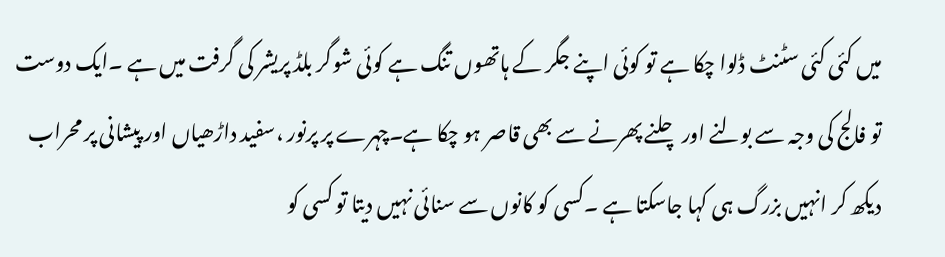میں کئی کئی سٹنٹ ڈلوا چکا ہے تو کوئی اپنے جگر کے ہاتھوں تنگ ہے کوئی شوگر بلڈ پریشر کی گرفت میں ہے ۔ایک دوست تو فالج کی وجہ سے بولنے اور چلنے پھرنے سے بھی قاصر ہو چکا ہے۔چہرے پر پرنور ،سفید داڑھیاں اور پیشانی پر محراب دیکھ کر انہیں بزرگ ہی کہا جاسکتا ہے ۔کسی کو کانوں سے سنائی نہیں دیتا تو کسی کو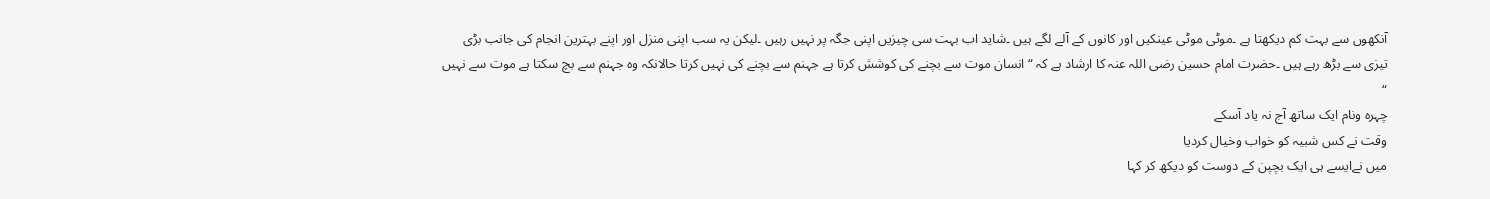آنکھوں سے بہت کم دیکھتا ہے ۔موٹی موٹی عینکیں اور کانوں کے آلے لگے ہیں ۔شاید اب بہت سی چیزیں اپنی جگہ پر نہیں رہیں ۔لیکن یہ سب اپنی منزل اور اپنے بہترین انجام کی جانب بڑی تیزی سے بڑھ رہے ہیں ۔حضرت امام حسین رضی اللہ عنہ کا ارشاد ہے کہ “انسان موت سے بچنے کی کوشش کرتا ہے جہنم سے بچنے کی نہیں کرتا حالانکہ وہ جہنم سے بچ سکتا ہے موت سے نہیں “
چہرہ ونام ایک ساتھ آج نہ یاد آسکے
وقت نے کس شبیہ کو خواب وخیال کردیا
میں نےایسے ہی ایک بچپن کے دوست کو دیکھ کر کہا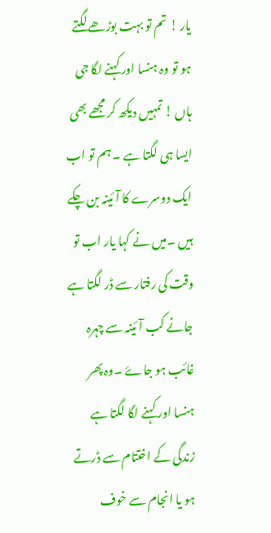یار ! تم تو بہت بوڑھے لگتے ہو تو وہ ہنسا اور کہنے لگا جی ہاں ! تمہیں دیکھ کر مجھے بھی ایسا ہی لگتا ہے ۔ ہم تو اب ایک دوسرے کا آئینہ بن چکے ہیں ۔میں نے کہا یار اب تو وقت کی رفتار سے ڈر لگتا ہے جانے کب آئینہ سے چہرہ غائب ہو جاۓ ۔وہ پھر ہنسا اور کہنے لگا لگتا ہے زندگی کے اختتام سے ڈرتے ہو یا انجام سے خوف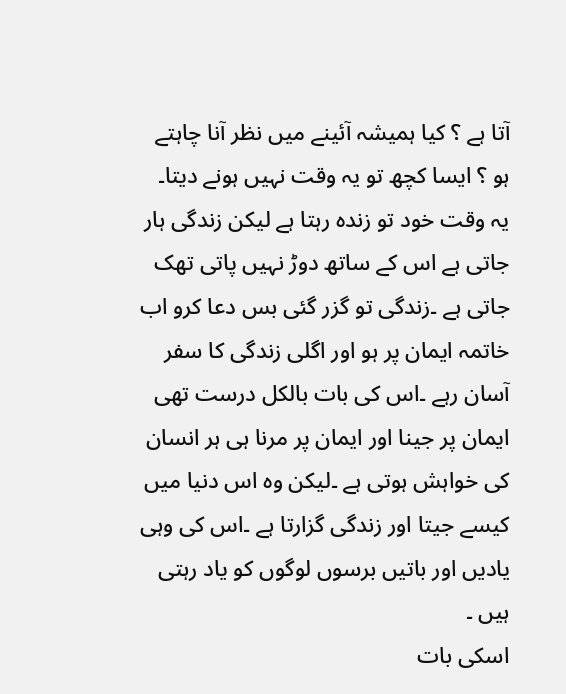آتا ہے ؟ کیا ہمیشہ آئینے میں نظر آنا چاہتے ہو ؟ ایسا کچھ تو یہ وقت نہیں ہونے دیتا۔ یہ وقت خود تو زندہ رہتا ہے لیکن زندگی ہار جاتی ہے اس کے ساتھ دوڑ نہیں پاتی تھک جاتی ہے ۔زندگی تو گزر گئی بس دعا کرو اب خاتمہ ایمان پر ہو اور اگلی زندگی کا سفر آسان رہے ۔اس کی بات بالکل درست تھی ایمان پر جینا اور ایمان پر مرنا ہی ہر انسان کی خواہش ہوتی ہے ۔لیکن وہ اس دنیا میں کیسے جیتا اور زندگی گزارتا ہے ۔اس کی وہی یادیں اور باتیں برسوں لوگوں کو یاد رہتی ہیں ۔
اسکی بات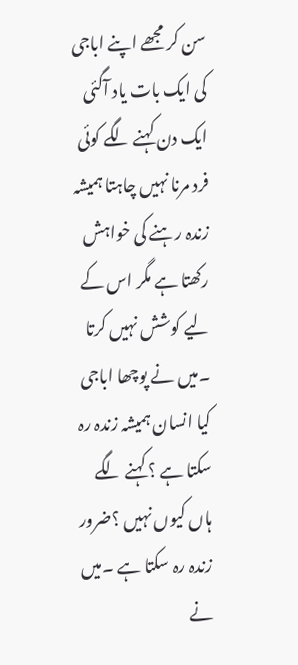سن کر مجھے اپنے اباجی کی ایک بات یاد آگئی ایک دن کہنے لگے کوئی فرد مرنا نہیں چاہتا ہمیشہ زندہ رہنے کی خواہش رکھتا ہے مگر اس کے لیے کوشش نہیں کرتا ۔میں نے پوچھا اباجی کیا انسان ہمیشہ زندہ رہ سکتا ہے ؟ کہنے لگے ہاں کیوں نہیں ؟ضرور زندہ رہ سکتا ہے ۔میں نے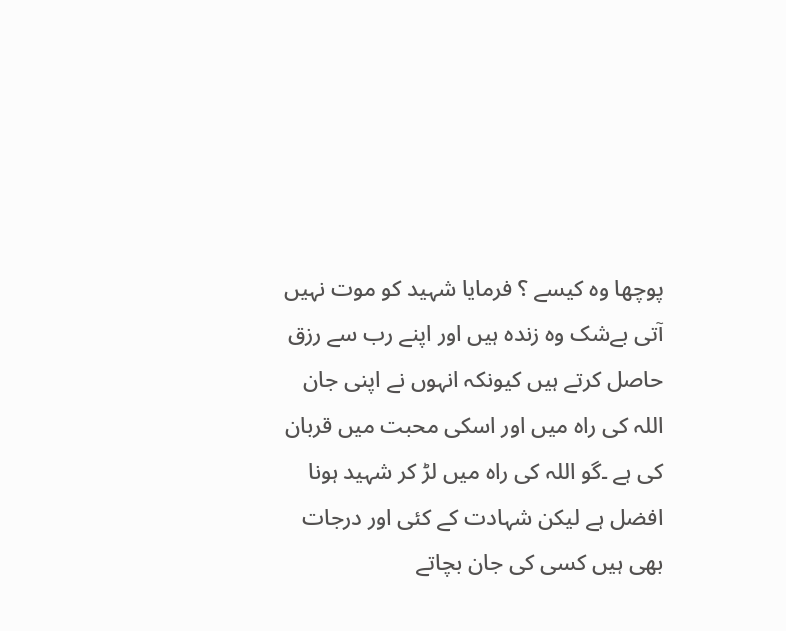پوچھا وہ کیسے ؟ فرمایا شہید کو موت نہیں آتی بےشک وہ زندہ ہیں اور اپنے رب سے رزق حاصل کرتے ہیں کیونکہ انہوں نے اپنی جان اللہ کی راہ میں اور اسکی محبت میں قربان کی ہے ۔گو اللہ کی راہ میں لڑ کر شہید ہونا افضل ہے لیکن شہادت کے کئی اور درجات بھی ہیں کسی کی جان بچاتے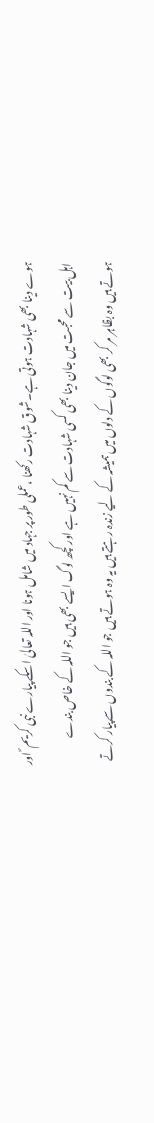ہوے دینا بھی شہادت ہوتی ہے۔شوق شہادت رکھنا ،عملی طور پر جہاد میں شامل ہونا اور اللہ تعالیٰ اسکے پیارے نبی کریم ؐ اور اہل بیت سے محبت میں جان دینا بھی کسی شہادت سے کم نہیں ہے اور کچھ لوگ ایسے بھی ہیں جو اللہ کے خاص بندے ہوتے ہیں وہ بظاہر مر کر بھی لوگوں کے دلوں میں ہمیشہ کے لیے زندہ رہتے ہیں یہ وہ ہوتے ہیں جو اللہ کے بندوں سےپیار کرتے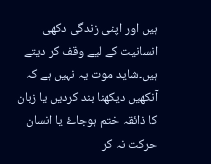ہیں اور اپنی زندگی دکھی انسانیت کے لیے وقف کر دیتے ہیں۔شاید موت یہ نہیں ہے کہ آنکھیں دیکھنا بند کردیں یا زبان کا ذائقہ ختم ہوجاۓ یا انسان حرکت نہ کر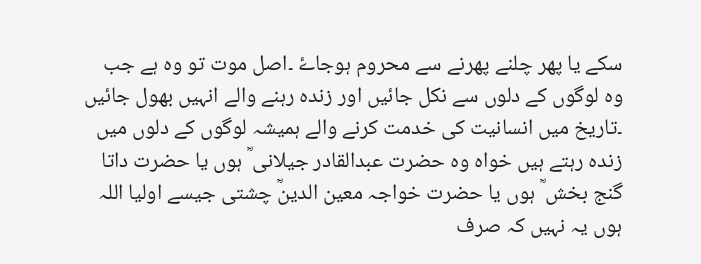سکے یا پھر چلنے پھرنے سے محروم ہوجاۓ ۔اصل موت تو وہ ہے جب وہ لوگوں کے دلوں سے نکل جائیں اور زندہ رہنے والے انہیں بھول جائیں ۔تاریخ میں انسانیت کی خدمت کرنے والے ہمیشہ لوگوں کے دلوں میں زندہ رہتے ہیں خواہ وہ حضرت عبدالقادر جیلانی ؒ ہوں یا حضرت داتا گنج بخش ؒ ہوں یا حضرت خواجہ معین الدینؒ چشتی جیسے اولیا اللہ ہوں یہ نہیں کہ صرف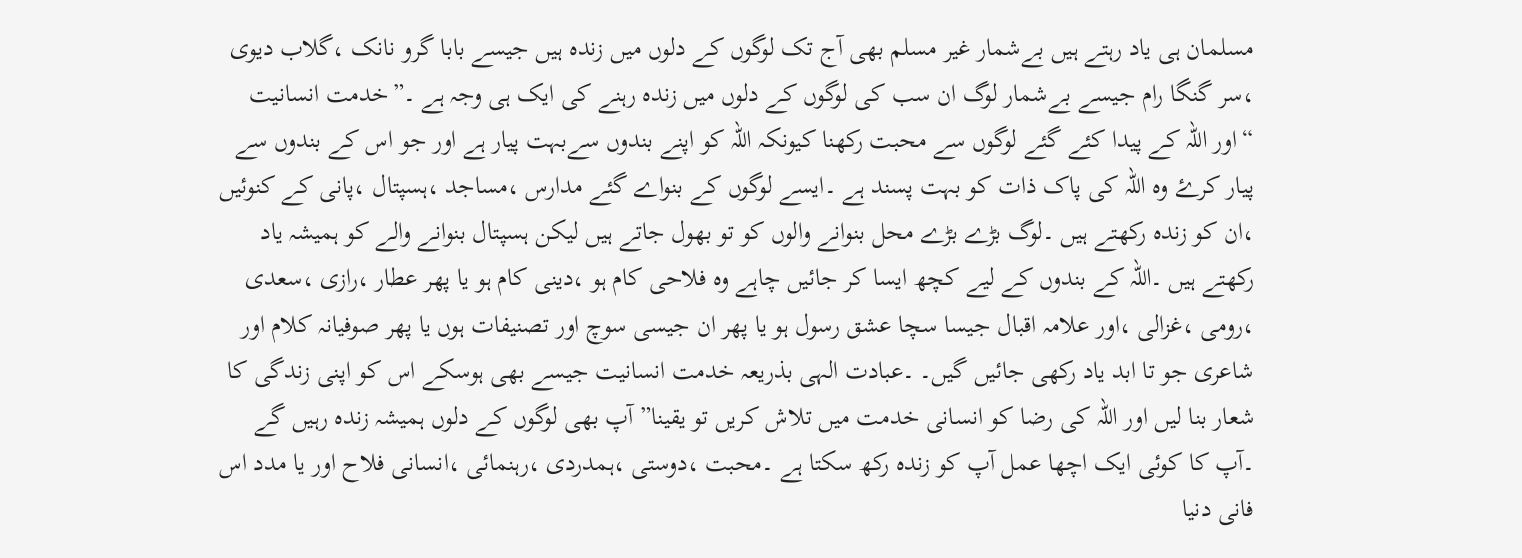مسلمان ہی یاد رہتے ہیں بےشمار غیر مسلم بھی آج تک لوگوں کے دلوں میں زندہ ہیں جیسے بابا گرو نانک ،گلاب دیوی ،سر گنگا رام جیسے بےشمار لوگ ان سب کی لوگوں کے دلوں میں زندہ رہنے کی ایک ہی وجہ ہے ۔”خدمت انسانیت “اور اللہ کے پیدا کئے گئے لوگوں سے محبت رکھنا کیونکہ اللہ کو اپنے بندوں سےبہت پیار ہے اور جو اس کے بندوں سے پیار کرۓ وہ اللہ کی پاک ذات کو بہت پسند ہے ۔ایسے لوگوں کے بنواے گئے مدارس ،مساجد ،ہسپتال ،پانی کے کنوئیں ،ان کو زندہ رکھتے ہیں ۔لوگ بڑے بڑے محل بنوانے والوں کو تو بھول جاتے ہیں لیکن ہسپتال بنوانے والے کو ہمیشہ یاد رکھتے ہیں ۔اللہ کے بندوں کے لیے کچھ ایسا کر جائیں چاہے وہ فلاحی کام ہو ،دینی کام ہو یا پھر عطار ،رازی ،سعدی ،رومی ،غزالی ،اور علامہ اقبال جیسا سچا عشق رسول ہو یا پھر ان جیسی سوچ اور تصنیفات ہوں یا پھر صوفیانہ کلام اور شاعری جو تا ابد یاد رکھی جائیں گیں۔ ۔عبادت الہی بذریعہ خدمت انسانیت جیسے بھی ہوسکے اس کو اپنی زندگی کا شعار بنا لیں اور اللہ کی رضا کو انسانی خدمت میں تلاش کریں تو یقینا” آپ بھی لوگوں کے دلوں ہمیشہ زندہ رہیں گے ۔آپ کا کوئی ایک اچھا عمل آپ کو زندہ رکھ سکتا ہے ۔محبت ،دوستی ،ہمدردی ،رہنمائی ،انسانی فلاح اور یا مدد اس فانی دنیا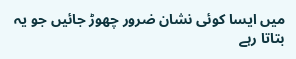میں ایسا کوئی نشان ضرور چھوڑ جائیں جو یہ بتاتا رہے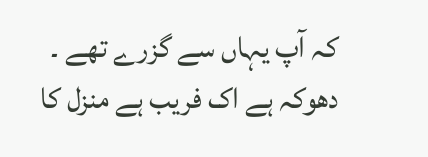کہ آپ یہاں سے گزرے تھے ۔
دھوکہ ہے اک فریب ہے منزل کا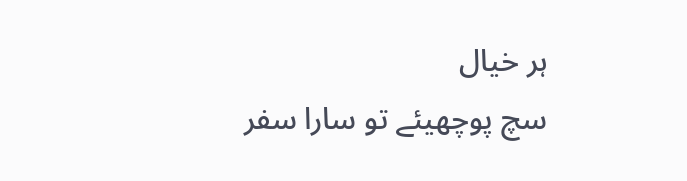ہر خیال
سچ پوچھیئے تو سارا سفر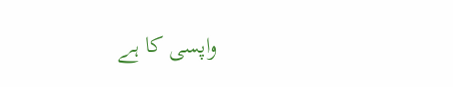واپسی کا ہے